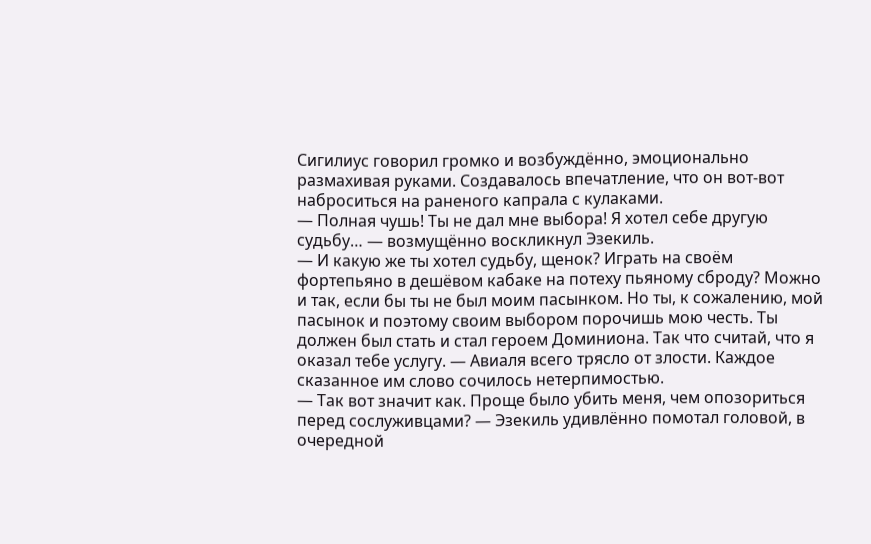Сигилиус говорил громко и возбуждённо, эмоционально размахивая руками. Создавалось впечатление, что он вот-вот наброситься на раненого капрала с кулаками.
— Полная чушь! Ты не дал мне выбора! Я хотел себе другую судьбу… — возмущённо воскликнул Эзекиль.
— И какую же ты хотел судьбу, щенок? Играть на своём фортепьяно в дешёвом кабаке на потеху пьяному сброду? Можно и так, если бы ты не был моим пасынком. Но ты, к сожалению, мой пасынок и поэтому своим выбором порочишь мою честь. Ты должен был стать и стал героем Доминиона. Так что считай, что я оказал тебе услугу. — Авиаля всего трясло от злости. Каждое сказанное им слово сочилось нетерпимостью.
— Так вот значит как. Проще было убить меня, чем опозориться перед сослуживцами? — Эзекиль удивлённо помотал головой, в очередной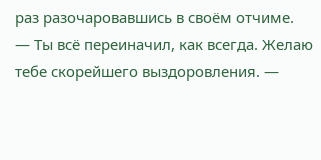раз разочаровавшись в своём отчиме.
— Ты всё переиначил, как всегда. Желаю тебе скорейшего выздоровления. —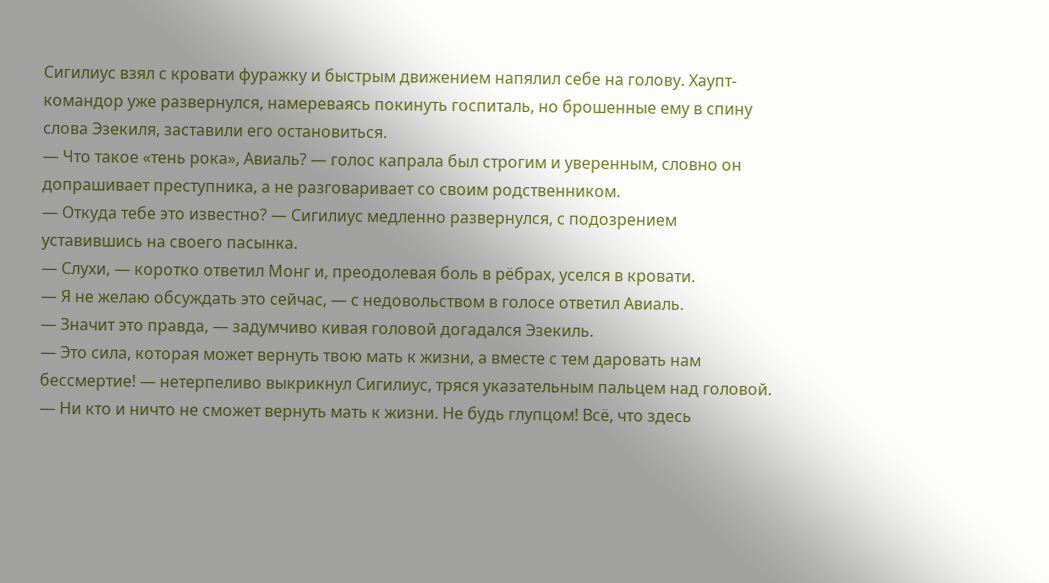Сигилиус взял с кровати фуражку и быстрым движением напялил себе на голову. Хаупт-командор уже развернулся, намереваясь покинуть госпиталь, но брошенные ему в спину слова Эзекиля, заставили его остановиться.
— Что такое «тень рока», Авиаль? — голос капрала был строгим и уверенным, словно он допрашивает преступника, а не разговаривает со своим родственником.
— Откуда тебе это известно? — Сигилиус медленно развернулся, с подозрением уставившись на своего пасынка.
— Слухи, — коротко ответил Монг и, преодолевая боль в рёбрах, уселся в кровати.
— Я не желаю обсуждать это сейчас, — с недовольством в голосе ответил Авиаль.
— Значит это правда, — задумчиво кивая головой догадался Эзекиль.
— Это сила, которая может вернуть твою мать к жизни, а вместе с тем даровать нам бессмертие! — нетерпеливо выкрикнул Сигилиус, тряся указательным пальцем над головой.
— Ни кто и ничто не сможет вернуть мать к жизни. Не будь глупцом! Всё, что здесь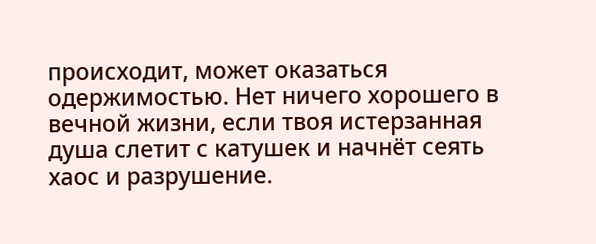происходит, может оказаться одержимостью. Нет ничего хорошего в вечной жизни, если твоя истерзанная душа слетит с катушек и начнёт сеять хаос и разрушение.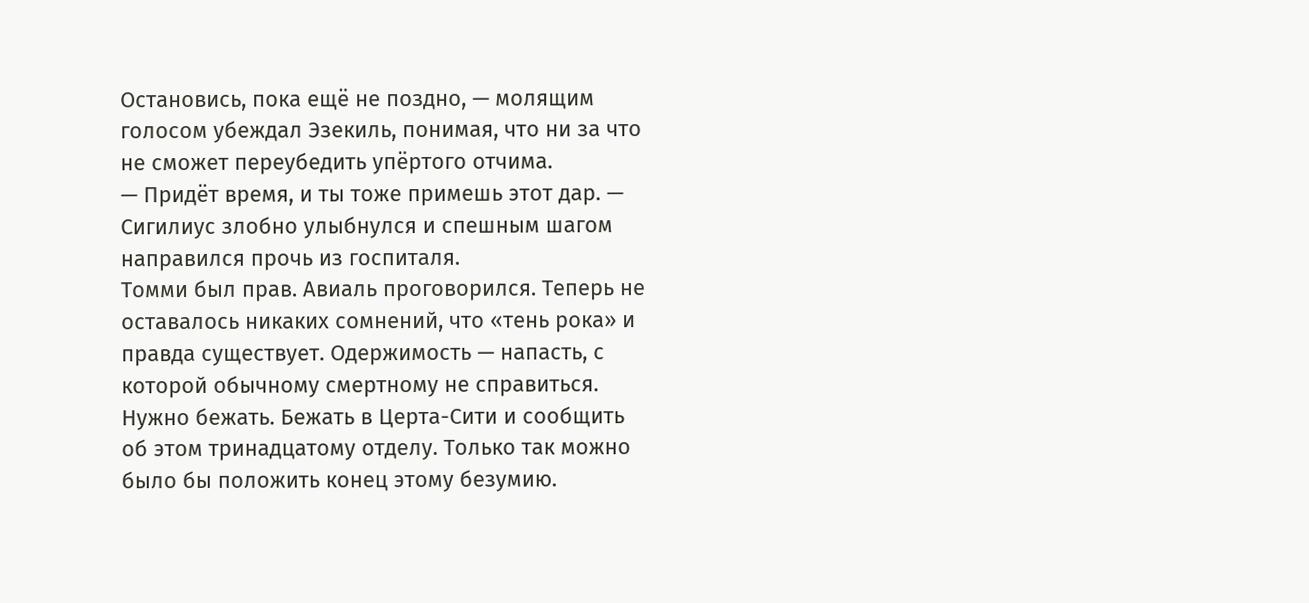Остановись, пока ещё не поздно, — молящим голосом убеждал Эзекиль, понимая, что ни за что не сможет переубедить упёртого отчима.
— Придёт время, и ты тоже примешь этот дар. — Сигилиус злобно улыбнулся и спешным шагом направился прочь из госпиталя.
Томми был прав. Авиаль проговорился. Теперь не оставалось никаких сомнений, что «тень рока» и правда существует. Одержимость — напасть, с которой обычному смертному не справиться. Нужно бежать. Бежать в Церта-Сити и сообщить об этом тринадцатому отделу. Только так можно было бы положить конец этому безумию.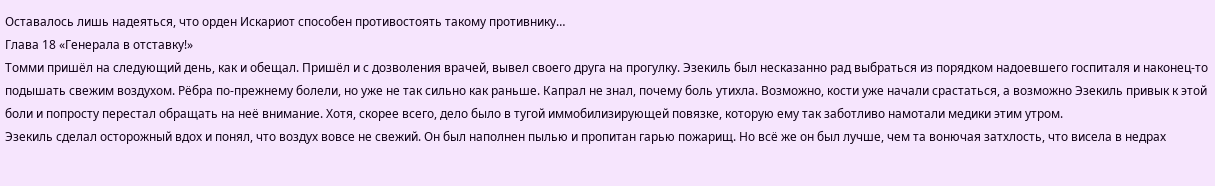Оставалось лишь надеяться, что орден Искариот способен противостоять такому противнику…
Глава 18 «Генерала в отставку!»
Томми пришёл на следующий день, как и обещал. Пришёл и с дозволения врачей, вывел своего друга на прогулку. Эзекиль был несказанно рад выбраться из порядком надоевшего госпиталя и наконец-то подышать свежим воздухом. Рёбра по-прежнему болели, но уже не так сильно как раньше. Капрал не знал, почему боль утихла. Возможно, кости уже начали срастаться, а возможно Эзекиль привык к этой боли и попросту перестал обращать на неё внимание. Хотя, скорее всего, дело было в тугой иммобилизирующей повязке, которую ему так заботливо намотали медики этим утром.
Эзекиль сделал осторожный вдох и понял, что воздух вовсе не свежий. Он был наполнен пылью и пропитан гарью пожарищ. Но всё же он был лучше, чем та вонючая затхлость, что висела в недрах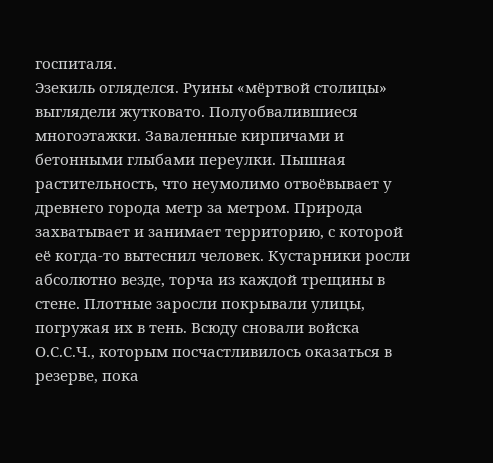госпиталя.
Эзекиль огляделся. Руины «мёртвой столицы» выглядели жутковато. Полуобвалившиеся многоэтажки. Заваленные кирпичами и бетонными глыбами переулки. Пышная растительность, что неумолимо отвоёвывает у древнего города метр за метром. Природа захватывает и занимает территорию, с которой её когда-то вытеснил человек. Кустарники росли абсолютно везде, торча из каждой трещины в стене. Плотные заросли покрывали улицы, погружая их в тень. Всюду сновали войска О.С.С.Ч., которым посчастливилось оказаться в резерве, пока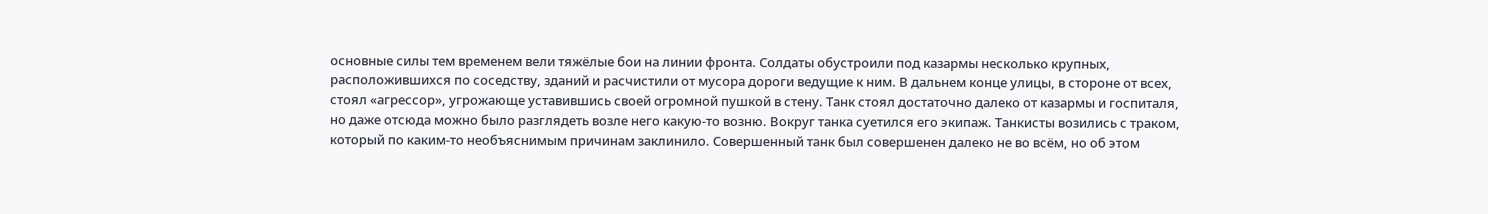основные силы тем временем вели тяжёлые бои на линии фронта. Солдаты обустроили под казармы несколько крупных, расположившихся по соседству, зданий и расчистили от мусора дороги ведущие к ним. В дальнем конце улицы, в стороне от всех, стоял «агрессор», угрожающе уставившись своей огромной пушкой в стену. Танк стоял достаточно далеко от казармы и госпиталя, но даже отсюда можно было разглядеть возле него какую-то возню. Вокруг танка суетился его экипаж. Танкисты возились с траком, который по каким-то необъяснимым причинам заклинило. Совершенный танк был совершенен далеко не во всём, но об этом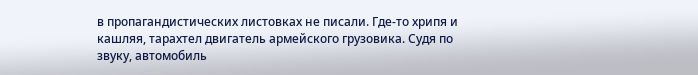в пропагандистических листовках не писали. Где-то хрипя и кашляя, тарахтел двигатель армейского грузовика. Судя по звуку, автомобиль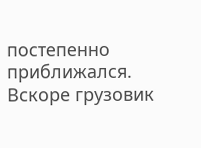постепенно приближался. Вскоре грузовик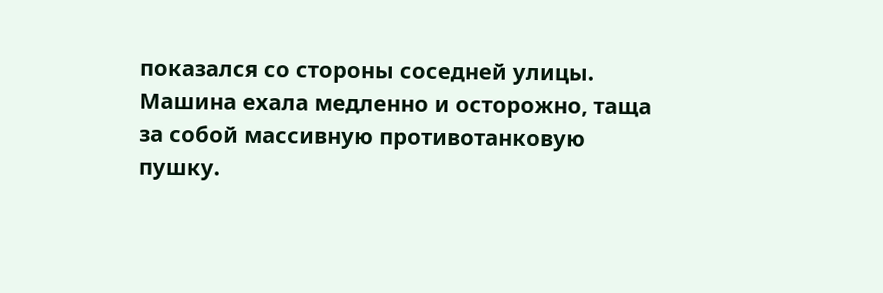показался со стороны соседней улицы. Машина ехала медленно и осторожно, таща за собой массивную противотанковую пушку.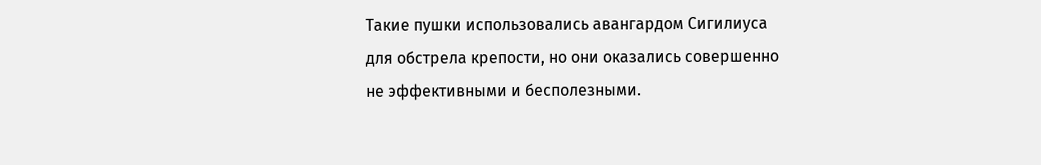Такие пушки использовались авангардом Сигилиуса для обстрела крепости, но они оказались совершенно не эффективными и бесполезными.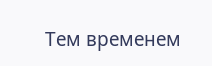Тем временем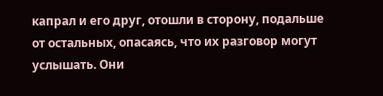капрал и его друг, отошли в сторону, подальше от остальных, опасаясь, что их разговор могут услышать. Они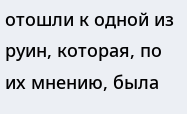отошли к одной из руин, которая, по их мнению, была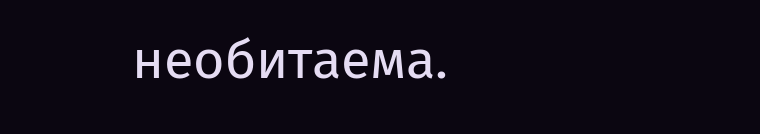необитаема.